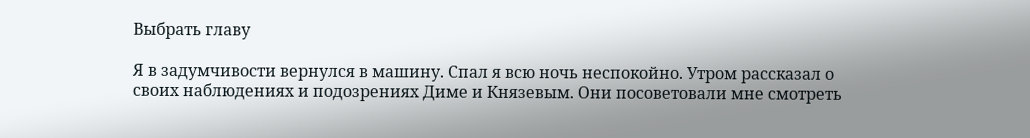Выбрать главу

Я в задумчивости вернулся в машину. Спал я всю ночь неспокойно. Утром рассказал о своих наблюдениях и подозрениях Диме и Князевым. Они посоветовали мне смотреть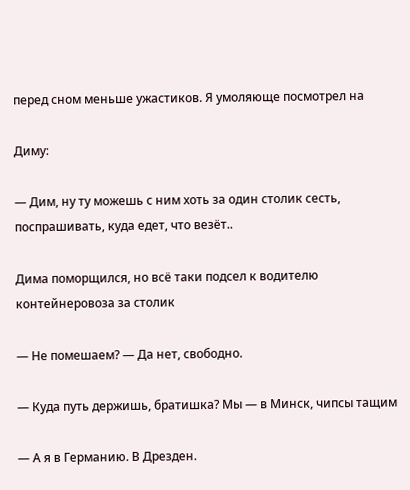перед сном меньше ужастиков. Я умоляюще посмотрел на

Диму:

— Дим, ну ту можешь с ним хоть за один столик сесть, поспрашивать, куда едет, что везёт..

Дима поморщился, но всё таки подсел к водителю контейнеровоза за столик

— Не помешаем? — Да нет, свободно.

— Куда путь держишь, братишка? Мы — в Минск, чипсы тащим

— А я в Германию. В Дрезден.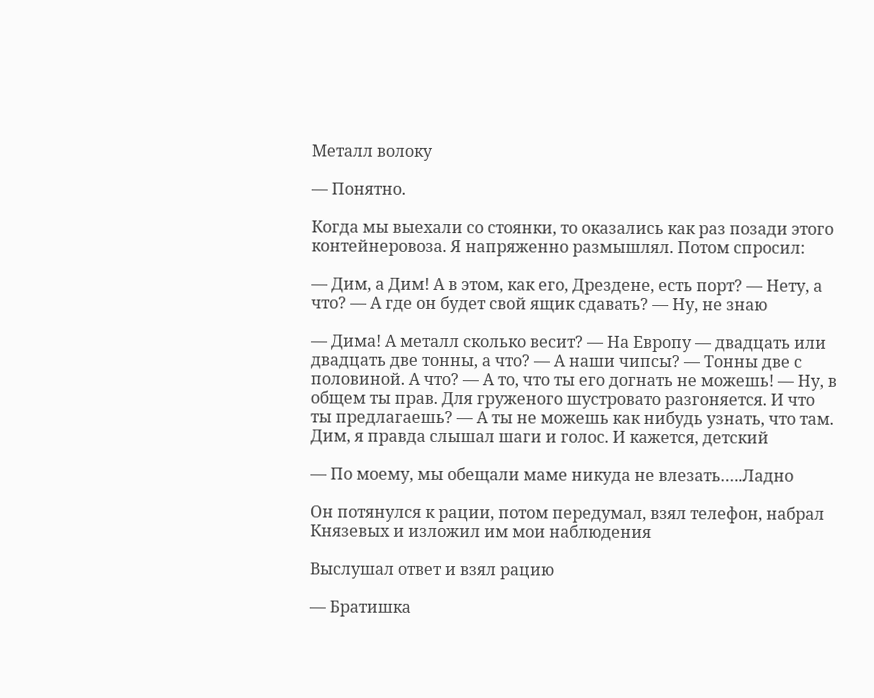Металл волоку

— Понятно.

Когда мы выехали со стоянки, то оказались как раз позади этого контейнеровоза. Я напряженно размышлял. Потом спросил:

— Дим, а Дим! А в этом, как его, Дрездене, есть порт? — Нету, а что? — А где он будет свой ящик сдавать? — Ну, не знаю

— Дима! А металл сколько весит? — На Европу — двадцать или двадцать две тонны, а что? — А наши чипсы? — Тонны две с половиной. А что? — А то, что ты его догнать не можешь! — Ну, в общем ты прав. Для груженого шустровато разгоняется. И что ты предлагаешь? — А ты не можешь как нибудь узнать, что там. Дим, я правда слышал шаги и голос. И кажется, детский

— По моему, мы обещали маме никуда не влезать…..Ладно

Он потянулся к рации, потом передумал, взял телефон, набрал Князевых и изложил им мои наблюдения

Выслушал ответ и взял рацию

— Братишка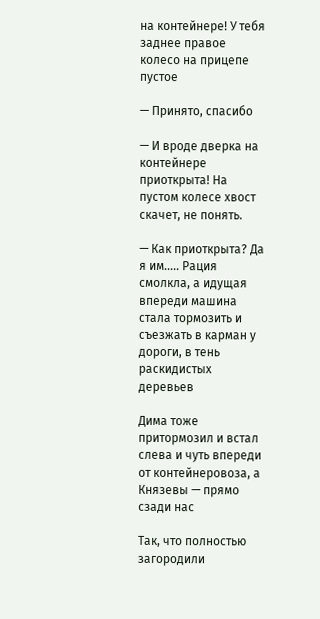на контейнере! У тебя заднее правое колесо на прицепе пустое

— Принято, спасибо

— И вроде дверка на контейнере приоткрыта! На пустом колесе хвост скачет, не понять.

— Как приоткрыта? Да я им….. Рация смолкла, а идущая впереди машина стала тормозить и съезжать в карман у дороги, в тень раскидистых деревьев

Дима тоже притормозил и встал слева и чуть впереди от контейнеровоза, а Князевы — прямо сзади нас

Так, что полностью загородили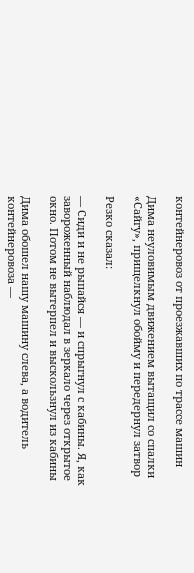контейнеровоз от проезжавших по трассе машин

Дима неуловимым движением вытащил со спалки «Сайгу», прищелкнул обойму и передернул затвор

Резко сказал:

— Сиди и не рыпайся — и спрыгнул с кабины. Я, как завороженный наблюдал в зеркало через открытое окно. Потом не вытерпел и выскользнул из кабины

Дима обошел нашу машину слева, а водитель контейнеровоза —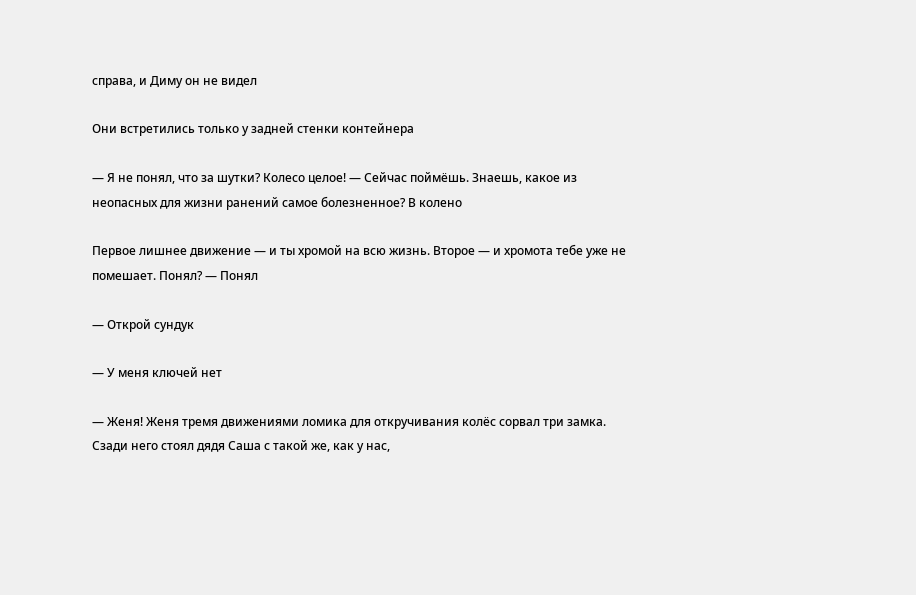справа, и Диму он не видел

Они встретились только у задней стенки контейнера

— Я не понял, что за шутки? Колесо целое! — Сейчас поймёшь. Знаешь, какое из неопасных для жизни ранений самое болезненное? В колено

Первое лишнее движение — и ты хромой на всю жизнь. Второе — и хромота тебе уже не помешает. Понял? — Понял

— Открой сундук

— У меня ключей нет

— Женя! Женя тремя движениями ломика для откручивания колёс сорвал три замка. Сзади него стоял дядя Саша с такой же, как у нас,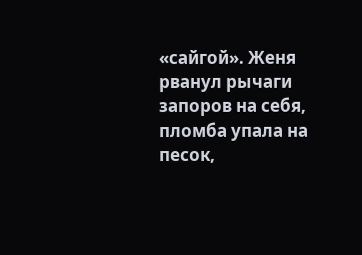«сайгой». Женя рванул рычаги запоров на себя, пломба упала на песок,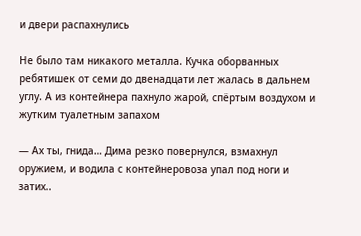и двери распахнулись

Не было там никакого металла. Кучка оборванных ребятишек от семи до двенадцати лет жалась в дальнем углу. А из контейнера пахнуло жарой, спёртым воздухом и жутким туалетным запахом

— Ах ты, гнида… Дима резко повернулся, взмахнул оружием, и водила с контейнеровоза упал под ноги и затих..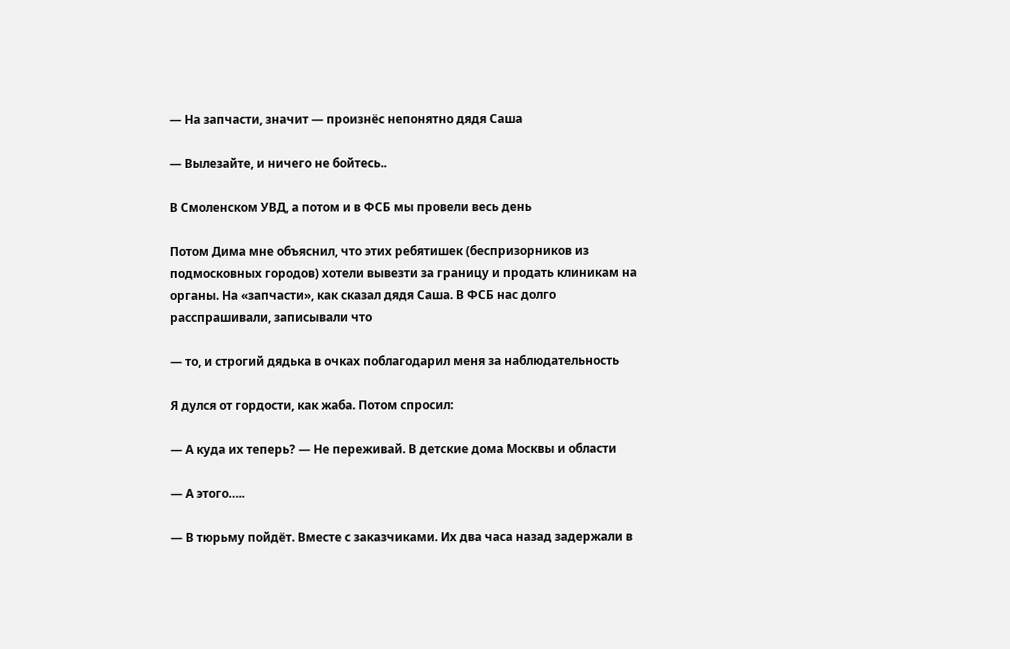— На запчасти, значит — произнёс непонятно дядя Саша

— Вылезайте, и ничего не бойтесь..

В Смоленском УВД, а потом и в ФСБ мы провели весь день

Потом Дима мне объяснил, что этих ребятишек (беспризорников из подмосковных городов) хотели вывезти за границу и продать клиникам на органы. На «запчасти», как сказал дядя Саша. В ФСБ нас долго расспрашивали, записывали что

— то, и строгий дядька в очках поблагодарил меня за наблюдательность

Я дулся от гордости, как жаба. Потом спросил:

— А куда их теперь? — Не переживай. В детские дома Москвы и области

— А этого…..

— В тюрьму пойдёт. Вместе с заказчиками. Их два часа назад задержали в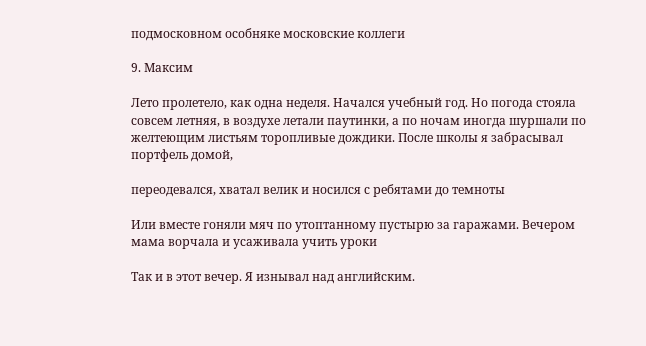подмосковном особняке московские коллеги

9. Максим

Лето пролетело, как одна неделя. Начался учебный год. Но погода стояла совсем летняя, в воздухе летали паутинки, а по ночам иногда шуршали по желтеющим листьям торопливые дождики. После школы я забрасывал портфель домой,

переодевался, хватал велик и носился с ребятами до темноты

Или вместе гоняли мяч по утоптанному пустырю за гаражами. Вечером мама ворчала и усаживала учить уроки

Так и в этот вечер. Я изнывал над английским.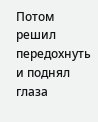Потом решил передохнуть и поднял глаза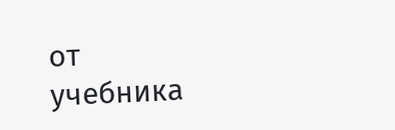от учебника